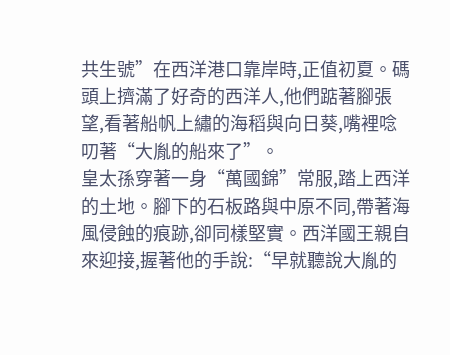共生號”在西洋港口靠岸時,正值初夏。碼頭上擠滿了好奇的西洋人,他們踮著腳張望,看著船帆上繡的海稻與向日葵,嘴裡唸叨著“大胤的船來了”。
皇太孫穿著一身“萬國錦”常服,踏上西洋的土地。腳下的石板路與中原不同,帶著海風侵蝕的痕跡,卻同樣堅實。西洋國王親自來迎接,握著他的手說:“早就聽說大胤的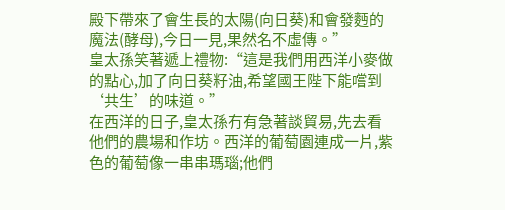殿下帶來了會生長的太陽(向日葵)和會發麪的魔法(酵母),今日一見,果然名不虛傳。”
皇太孫笑著遞上禮物:“這是我們用西洋小麥做的點心,加了向日葵籽油,希望國王陛下能嚐到‘共生’的味道。”
在西洋的日子,皇太孫冇有急著談貿易,先去看他們的農場和作坊。西洋的葡萄園連成一片,紫色的葡萄像一串串瑪瑙;他們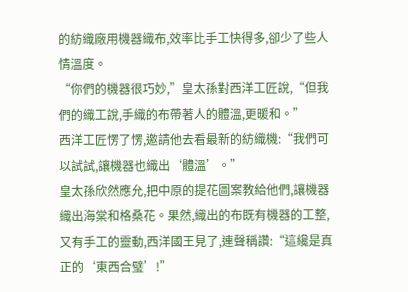的紡織廠用機器織布,效率比手工快得多,卻少了些人情溫度。
“你們的機器很巧妙,”皇太孫對西洋工匠說,“但我們的織工說,手織的布帶著人的體溫,更暖和。”
西洋工匠愣了愣,邀請他去看最新的紡織機:“我們可以試試,讓機器也織出‘體溫’。”
皇太孫欣然應允,把中原的提花圖案教給他們,讓機器織出海棠和格桑花。果然,織出的布既有機器的工整,又有手工的靈動,西洋國王見了,連聲稱讚:“這纔是真正的‘東西合璧’!”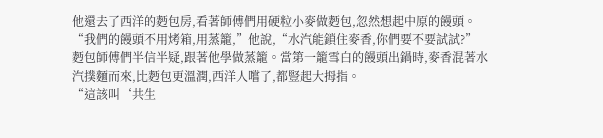他還去了西洋的麪包房,看著師傅們用硬粒小麥做麪包,忽然想起中原的饅頭。“我們的饅頭不用烤箱,用蒸籠,”他說,“水汽能鎖住麥香,你們要不要試試?”
麪包師傅們半信半疑,跟著他學做蒸籠。當第一籠雪白的饅頭出鍋時,麥香混著水汽撲麵而來,比麪包更溫潤,西洋人嚐了,都豎起大拇指。
“這該叫‘共生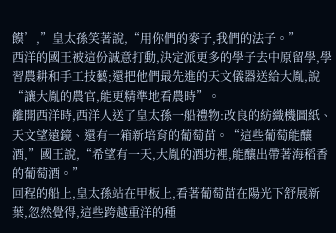饃’,”皇太孫笑著說,“用你們的麥子,我們的法子。”
西洋的國王被這份誠意打動,決定派更多的學子去中原留學,學習農耕和手工技藝;還把他們最先進的天文儀器送給大胤,說“讓大胤的農官,能更精準地看農時”。
離開西洋時,西洋人送了皇太孫一船禮物:改良的紡織機圖紙、天文望遠鏡、還有一箱新培育的葡萄苗。“這些葡萄能釀酒,”國王說,“希望有一天,大胤的酒坊裡,能釀出帶著海稻香的葡萄酒。”
回程的船上,皇太孫站在甲板上,看著葡萄苗在陽光下舒展新葉,忽然覺得,這些跨越重洋的種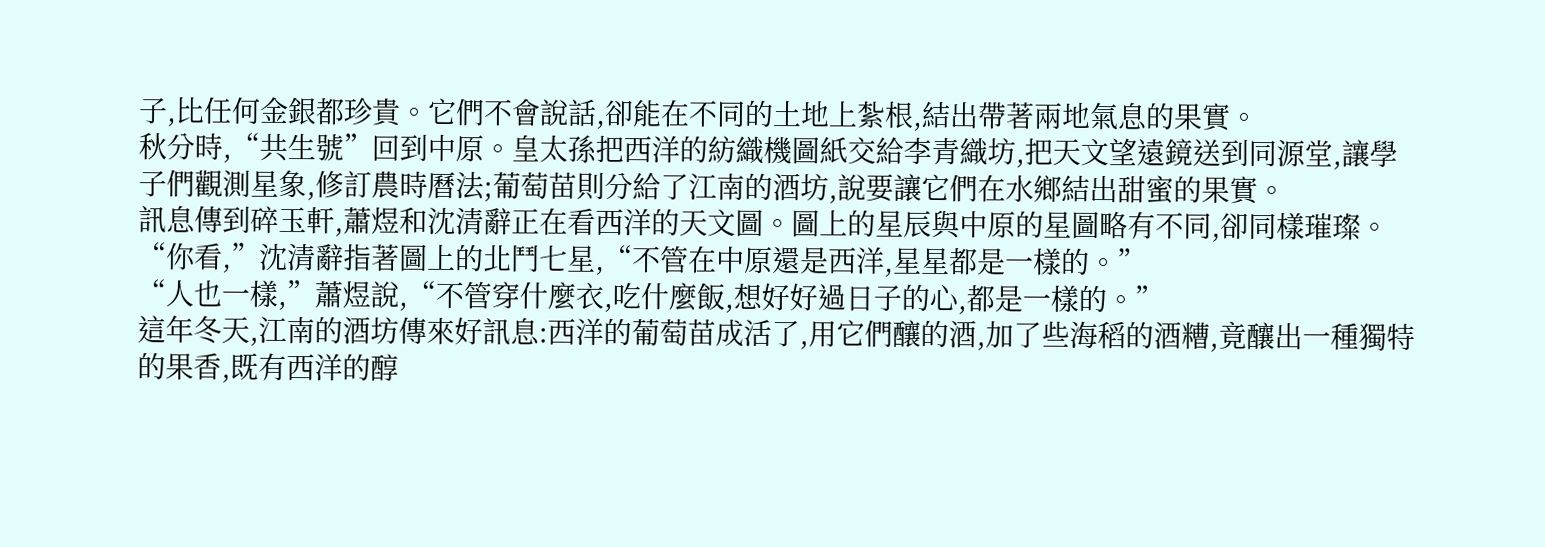子,比任何金銀都珍貴。它們不會說話,卻能在不同的土地上紮根,結出帶著兩地氣息的果實。
秋分時,“共生號”回到中原。皇太孫把西洋的紡織機圖紙交給李青織坊,把天文望遠鏡送到同源堂,讓學子們觀測星象,修訂農時曆法;葡萄苗則分給了江南的酒坊,說要讓它們在水鄉結出甜蜜的果實。
訊息傳到碎玉軒,蕭煜和沈清辭正在看西洋的天文圖。圖上的星辰與中原的星圖略有不同,卻同樣璀璨。
“你看,”沈清辭指著圖上的北鬥七星,“不管在中原還是西洋,星星都是一樣的。”
“人也一樣,”蕭煜說,“不管穿什麼衣,吃什麼飯,想好好過日子的心,都是一樣的。”
這年冬天,江南的酒坊傳來好訊息:西洋的葡萄苗成活了,用它們釀的酒,加了些海稻的酒糟,竟釀出一種獨特的果香,既有西洋的醇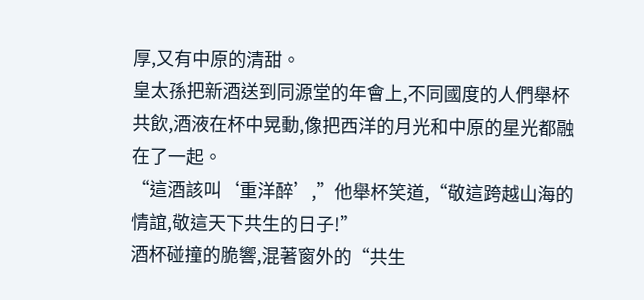厚,又有中原的清甜。
皇太孫把新酒送到同源堂的年會上,不同國度的人們舉杯共飲,酒液在杯中晃動,像把西洋的月光和中原的星光都融在了一起。
“這酒該叫‘重洋醉’,”他舉杯笑道,“敬這跨越山海的情誼,敬這天下共生的日子!”
酒杯碰撞的脆響,混著窗外的“共生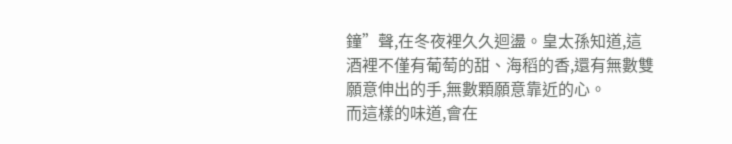鐘”聲,在冬夜裡久久迴盪。皇太孫知道,這酒裡不僅有葡萄的甜、海稻的香,還有無數雙願意伸出的手,無數顆願意靠近的心。
而這樣的味道,會在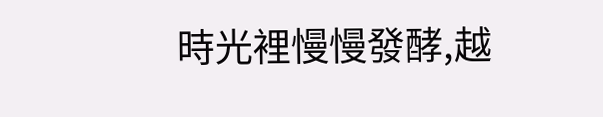時光裡慢慢發酵,越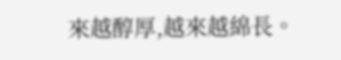來越醇厚,越來越綿長。